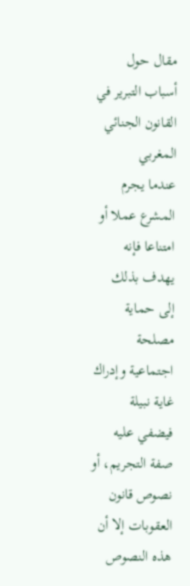مقال حول أسباب التبرير في القانون الجنائي المغربي
عندما يجرم المشرع عملا أو امتناعا فإنه يهدف بذلك إلى حماية مصلحة اجتماعية وإدراك غاية نبيلة فيضفي عليه صفة التجريم، أو نصوص قانون العقوبات إلا أن هذه النصوص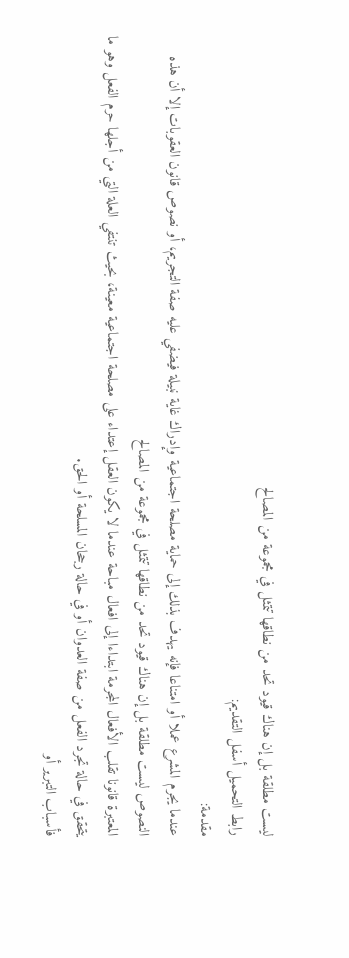ليست مطلقة بل إن هناك قيود تحد من نطاقها تتمثل في مجموعة من المصالح
رابط التحميل أسفل التقديم:
مقدمة:
عندما يجرم المشرع عملا أو امتناعا فإنه يهدف بذلك إلى حماية مصلحة اجتماعية وإدراك غاية نبيلة فيضفي عليه صفة التجريم، أو نصوص قانون العقوبات إلا أن هذه النصوص ليست مطلقة بل إن هناك قيود تحد من نطاقها تتمثل في مجموعة من المصالح
المعتبرة قانونا تقلب الأفعال المجرمة ابتداءا إلى افعال مباحة عندما لا يكون العقل إعتداء على مصلحة اجتماعية معينة، بحيث تنتفي العلة التي من أجلها حرم الفعل وهو ما يتحقق في حالة تجرد الفعل من صفة العدوان أو في حالة رجحان المسلحة أو الحق.
فأسباب التبرير أو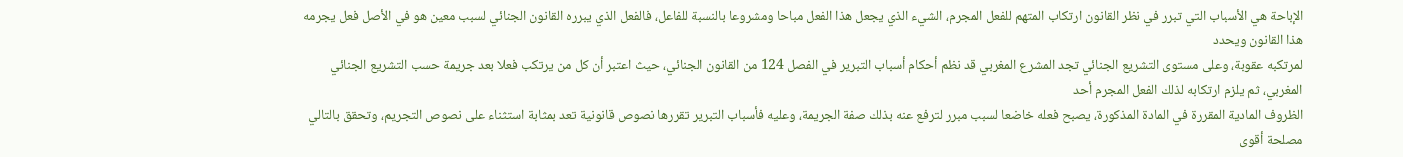الإباحة هي الأسباب التي تبرر في نظر القانون ارتكاب المتهم للفعل المجرم، الشيء الذي يجعل هذا الفعل مباحا ومشروعا بالنسبة للفاعل، فالفعل الذي يبرره القانون الجنائي لسبب معين هو في الأصل فعل يجرمه هذا القانون ويحدد
لمرتكبه عقوبة، وعلى مستوى التشريع الجنائي تجد المشرع المغربي قد نظم أحكام أسباب التبرير في الفصل 124 من القانون الجنائي، حيث اعتبر أن كل من يرتكب فعلا بعد جريمة حسب التشريع الجنائي المغربي، ثم يلزم ارتكابه لذلك الفعل المجرم أحد
الظروف المادية المقررة في المادة المذكورة، يصبح فعله خاضعا لسبب مبرر لترفع عنه بذلك صفة الجريمة، وعليه فأسباب التبرير تقررها نصوص قانونية تعد بمثابة استثناء على نصوص التجريم، وتحقق بالتالي مصلحة أقوى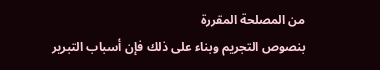من المصلحة المقررة
بنصوص التجريم وبناء على ذلك فإن أسباب التبرير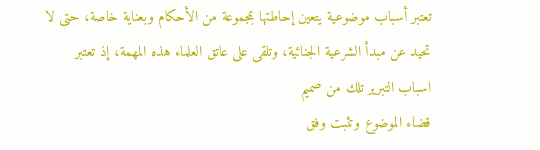تعتبر أسباب موضوعية يتعين إحاطتها بمجموعة من الأحكام وبعناية خاصة، حتى لا تحيد عن مبدأ الشرعية الجنائية، وتلقى على عاتق العلماء هذه المهمة، إذ تعتبر اسباب التبرير تلك من صميم
قضاء الموضوع وتثبت وفق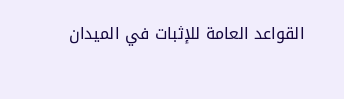القواعد العامة للإثبات في الميدان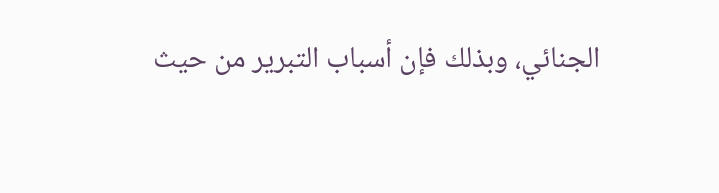الجنائي، وبذلك فإن أسباب التبرير من حيث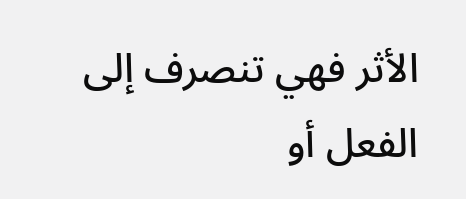الأثر فهي تنصرف إلى الفعل أو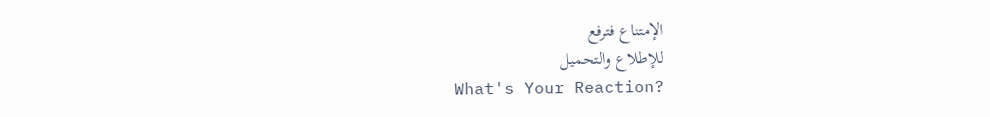الإمتناع فترفع
للإطلاع والتحميل
What's Your Reaction?